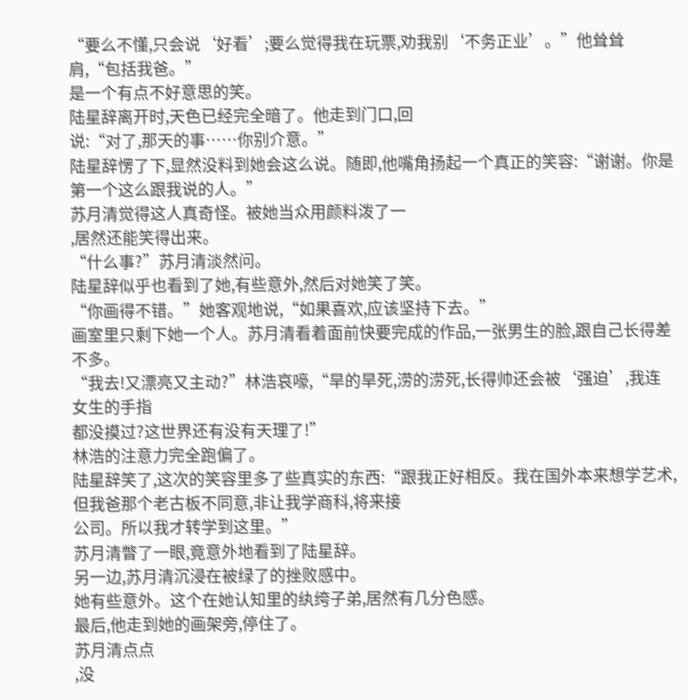“要么不懂,只会说‘好看’;要么觉得我在玩票,劝我别‘不务正业’。”他耸耸肩,“包括我爸。”
是一个有点不好意思的笑。
陆星辞离开时,天色已经完全暗了。他走到门口,回
说:“对了,那天的事……你别介意。”
陆星辞愣了下,显然没料到她会这么说。随即,他嘴角扬起一个真正的笑容:“谢谢。你是第一个这么跟我说的人。”
苏月清觉得这人真奇怪。被她当众用颜料泼了一
,居然还能笑得出来。
“什么事?”苏月清淡然问。
陆星辞似乎也看到了她,有些意外,然后对她笑了笑。
“你画得不错。”她客观地说,“如果喜欢,应该坚持下去。”
画室里只剩下她一个人。苏月清看着面前快要完成的作品,一张男生的脸,跟自己长得差不多。
“我去!又漂亮又主动?”林浩哀嚎,“旱的旱死,涝的涝死,长得帅还会被‘强迫’,我连女生的手指
都没摸过?这世界还有没有天理了!”
林浩的注意力完全跑偏了。
陆星辞笑了,这次的笑容里多了些真实的东西:“跟我正好相反。我在国外本来想学艺术,但我爸那个老古板不同意,非让我学商科,将来接
公司。所以我才转学到这里。”
苏月清瞥了一眼,竟意外地看到了陆星辞。
另一边,苏月清沉浸在被绿了的挫败感中。
她有些意外。这个在她认知里的纨绔子弟,居然有几分色感。
最后,他走到她的画架旁,停住了。
苏月清点点
,没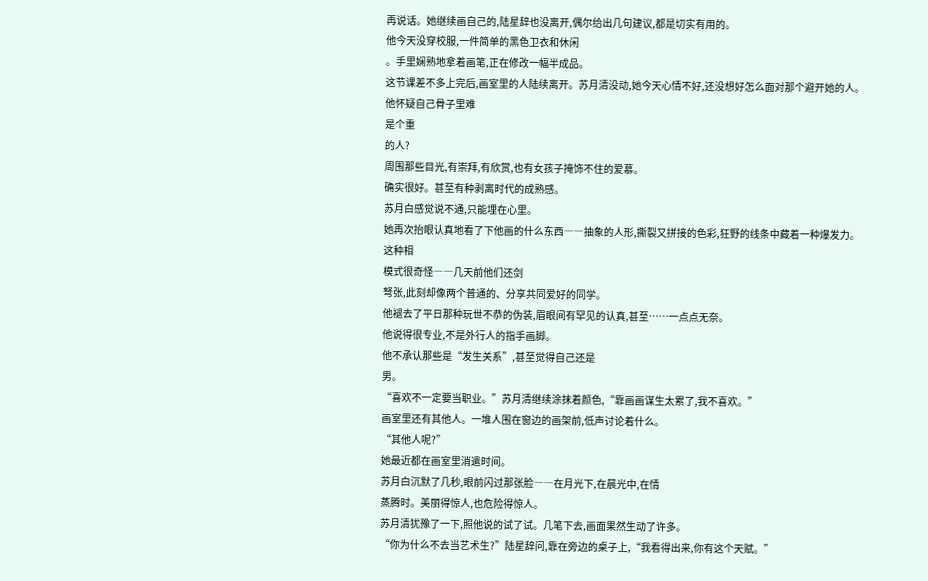再说话。她继续画自己的,陆星辞也没离开,偶尔给出几句建议,都是切实有用的。
他今天没穿校服,一件简单的黑色卫衣和休闲
。手里娴熟地拿着画笔,正在修改一幅半成品。
这节课差不多上完后,画室里的人陆续离开。苏月清没动,她今天心情不好,还没想好怎么面对那个避开她的人。
他怀疑自己骨子里难
是个重
的人?
周围那些目光,有崇拜,有欣赏,也有女孩子掩饰不住的爱慕。
确实很好。甚至有种剥离时代的成熟感。
苏月白感觉说不通,只能埋在心里。
她再次抬眼认真地看了下他画的什么东西――抽象的人形,撕裂又拼接的色彩,狂野的线条中藏着一种爆发力。
这种相
模式很奇怪――几天前他们还剑
弩张,此刻却像两个普通的、分享共同爱好的同学。
他褪去了平日那种玩世不恭的伪装,眉眼间有罕见的认真,甚至……一点点无奈。
他说得很专业,不是外行人的指手画脚。
他不承认那些是“发生关系”,甚至觉得自己还是
男。
“喜欢不一定要当职业。”苏月清继续涂抹着颜色,“靠画画谋生太累了,我不喜欢。”
画室里还有其他人。一堆人围在窗边的画架前,低声讨论着什么。
“其他人呢?”
她最近都在画室里消遣时间。
苏月白沉默了几秒,眼前闪过那张脸――在月光下,在晨光中,在情
蒸腾时。美丽得惊人,也危险得惊人。
苏月清犹豫了一下,照他说的试了试。几笔下去,画面果然生动了许多。
“你为什么不去当艺术生?”陆星辞问,靠在旁边的桌子上,“我看得出来,你有这个天赋。”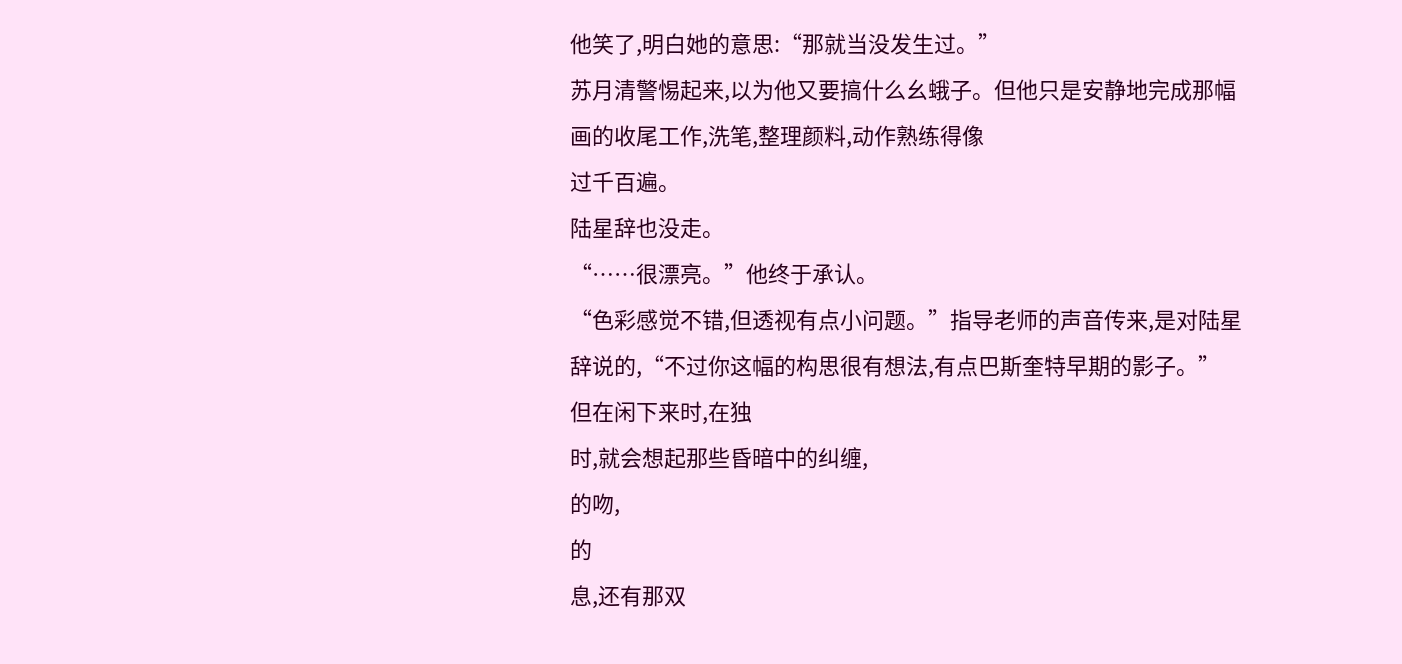他笑了,明白她的意思:“那就当没发生过。”
苏月清警惕起来,以为他又要搞什么幺蛾子。但他只是安静地完成那幅画的收尾工作,洗笔,整理颜料,动作熟练得像
过千百遍。
陆星辞也没走。
“……很漂亮。”他终于承认。
“色彩感觉不错,但透视有点小问题。”指导老师的声音传来,是对陆星辞说的,“不过你这幅的构思很有想法,有点巴斯奎特早期的影子。”
但在闲下来时,在独
时,就会想起那些昏暗中的纠缠,
的吻,
的
息,还有那双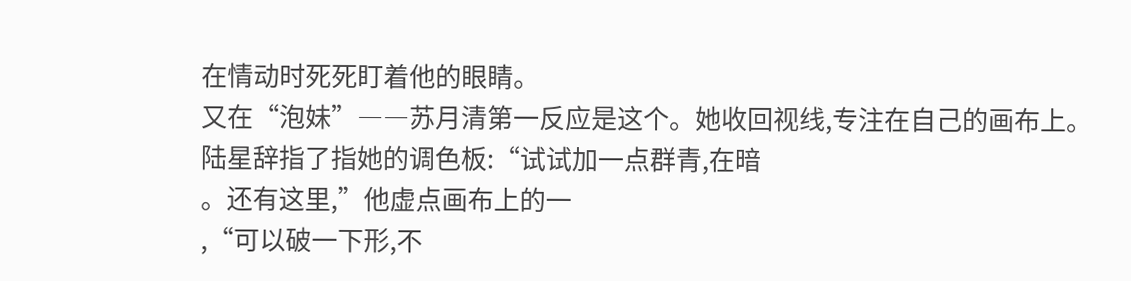在情动时死死盯着他的眼睛。
又在“泡妹”――苏月清第一反应是这个。她收回视线,专注在自己的画布上。
陆星辞指了指她的调色板:“试试加一点群青,在暗
。还有这里,”他虚点画布上的一
,“可以破一下形,不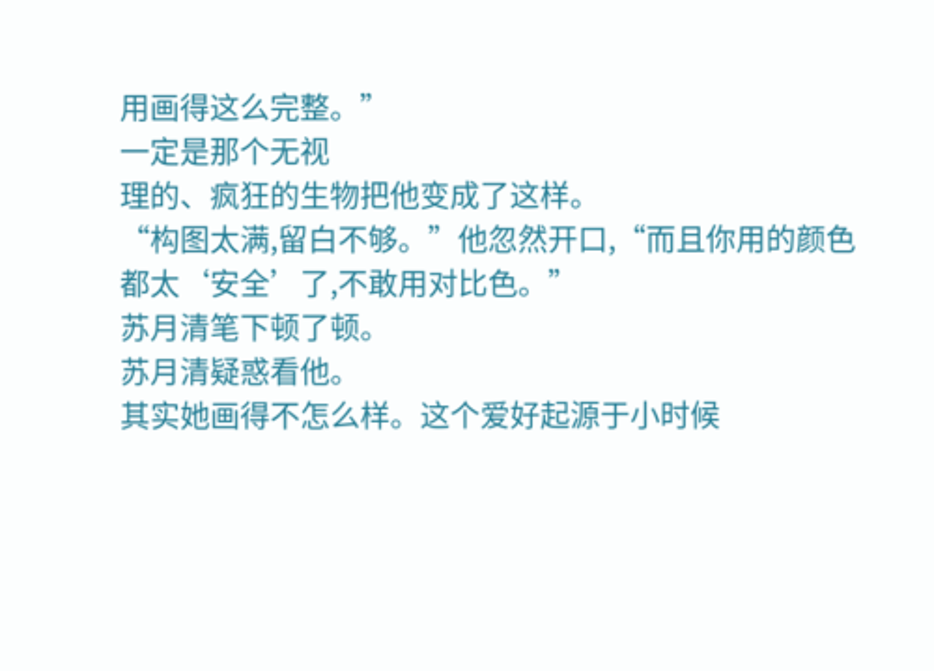用画得这么完整。”
一定是那个无视
理的、疯狂的生物把他变成了这样。
“构图太满,留白不够。”他忽然开口,“而且你用的颜色都太‘安全’了,不敢用对比色。”
苏月清笔下顿了顿。
苏月清疑惑看他。
其实她画得不怎么样。这个爱好起源于小时候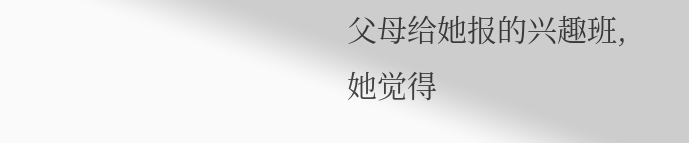父母给她报的兴趣班,她觉得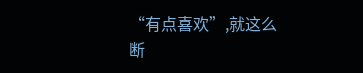“有点喜欢”,就这么断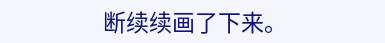断续续画了下来。